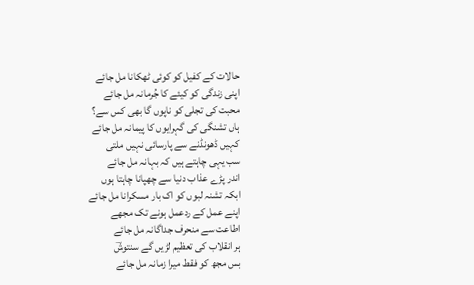حالات کے کفیل کو کوئی ٹھکانا مل جائے
اپنی زندگی کو کیئے کا جُرمانہ مل جائے
محبت کی تجلی کو ناپوں گا بھی کس سے؟
ہاں تشنگی کی گہرایوں کا پیمانہ مل جائے
کہیں ڈھونڈنے سے پارسائی نہیں ملتی
سب یہی چاہتے ہیں کہ بہانہ مل جائے
اندر پڑے عذاب دنیا سے چھپانا چاہتا ہوں
ابکہ تشنہ لبوں کو اک بار مسکرانا مل جائے
اپنے عمل کے ردعمل ہونے تک مجھے
اطاعت سے منحرف جداگانہ مل جائے
ہر انقلاب کی تعظیم لڑیں گے سنتوشؔ
بس مجھ کو فقط میرا زمانہ مل جائے